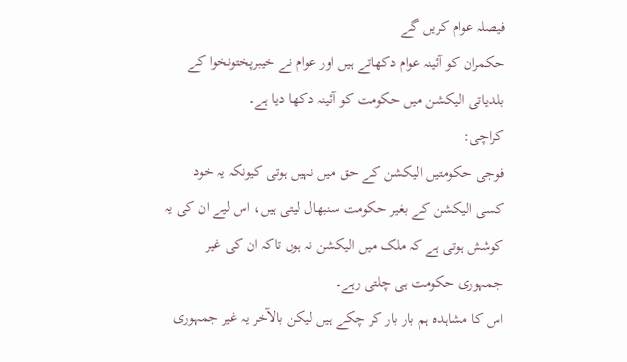فیصلہ عوام کریں گے
حکمران کو آئینہ عوام دکھاتے ہیں اور عوام نے خیبرپختونخوا کے بلدیاتی الیکشن میں حکومت کو آئینہ دکھا دیا ہے۔
کراچی:
فوجی حکومتیں الیکشن کے حق میں نہیں ہوتی کیونکہ یہ خود کسی الیکشن کے بغیر حکومت سنبھال لیتی ہیں، اس لیے ان کی یہ کوشش ہوتی ہے کہ ملک میں الیکشن نہ ہوں تاکہ ان کی غیر جمہوری حکومت ہی چلتی رہے۔
اس کا مشاہدہ ہم بار بار کر چکے ہیں لیکن بالآخر یہ غیر جمہوری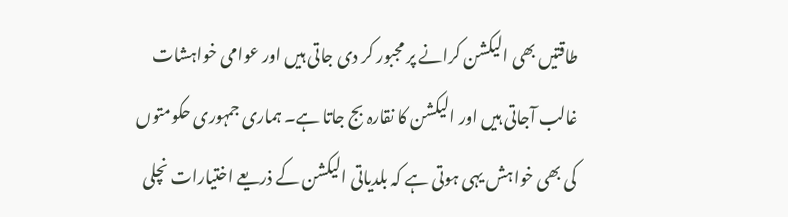طاقتیں بھی الیکشن کرانے پر مجبور کر دی جاتی ہیں اور عوامی خواہشات غالب آجاتی ہیں اور الیکشن کا نقارہ بج جاتا ہے۔ ہماری جمہوری حکومتوں کی بھی خواہش یہی ہوتی ہے کہ بلدیاتی الیکشن کے ذریعے اختیارات نچلی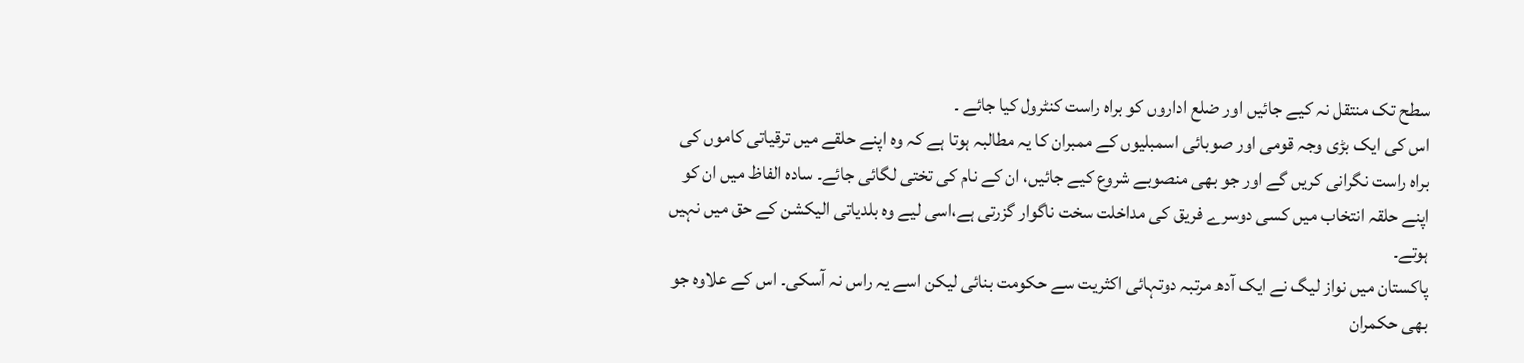سطح تک منتقل نہ کیے جائیں اور ضلع اداروں کو براہ راست کنٹرول کیا جائے ۔
اس کی ایک بڑی وجہ قومی اور صوبائی اسمبلیوں کے ممبران کا یہ مطالبہ ہوتا ہے کہ وہ اپنے حلقے میں ترقیاتی کاموں کی براہ راست نگرانی کریں گے اور جو بھی منصوبے شروع کیے جائیں، ان کے نام کی تختی لگائی جائے۔ سادہ الفاظ میں ان کو اپنے حلقہ انتخاب میں کسی دوسرے فریق کی مداخلت سخت ناگوار گزرتی ہے،اسی لیے وہ بلدیاتی الیکشن کے حق میں نہیں ہوتے۔
پاکستان میں نواز لیگ نے ایک آدھ مرتبہ دوتہائی اکثریت سے حکومت بنائی لیکن اسے یہ راس نہ آسکی۔ اس کے علاوہ جو بھی حکمران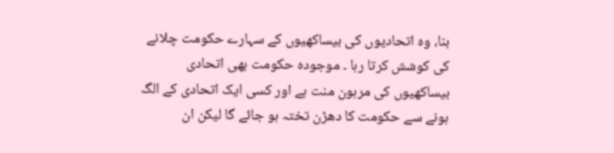بنا، وہ اتحادیوں کی بیساکھیوں کے سہارے حکومت چلانے کی کوشش کرتا رہا ۔ موجودہ حکومت بھی اتحادی بیساکھیوں کی مرہون منت ہے اور کسی ایک اتحادی کے الگ ہونے سے حکومت کا دھڑن تختہ ہو جائے گا لیکن ان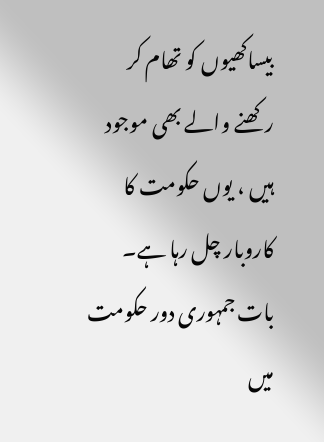بیساکھیوں کو تھام کر رکھنے والے بھی موجود ہیں ، یوں حکومت کا کاروبار چل رہا ہے۔
بات جمہوری دور حکومت میں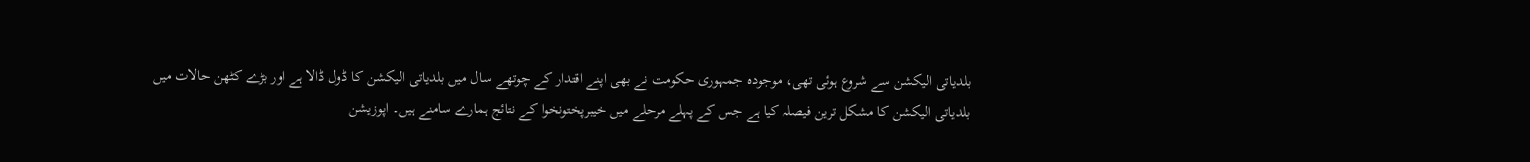بلدیاتی الیکشن سے شروع ہوئی تھی، موجودہ جمہوری حکومت نے بھی اپنے اقتدار کے چوتھے سال میں بلدیاتی الیکشن کا ڈول ڈالا ہے اور بڑے کٹھن حالات میں بلدیاتی الیکشن کا مشکل ترین فیصلہ کیا ہے جس کے پہلے مرحلے میں خیبرپختونخوا کے نتائج ہمارے سامنے ہیں۔ اپوزیشن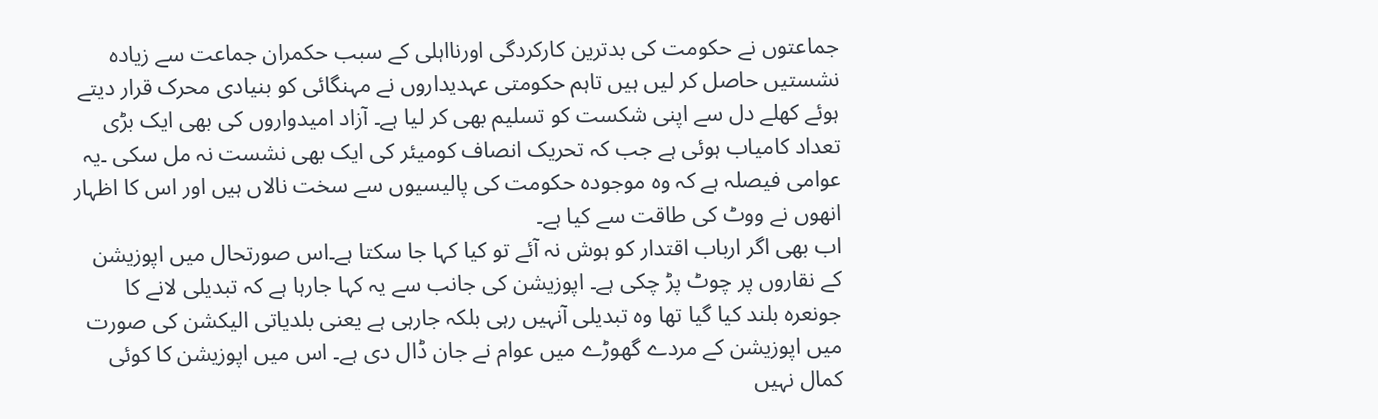جماعتوں نے حکومت کی بدترین کارکردگی اورنااہلی کے سبب حکمران جماعت سے زیادہ نشستیں حاصل کر لیں ہیں تاہم حکومتی عہدیداروں نے مہنگائی کو بنیادی محرک قرار دیتے ہوئے کھلے دل سے اپنی شکست کو تسلیم بھی کر لیا ہے۔ آزاد امیدواروں کی بھی ایک بڑی تعداد کامیاب ہوئی ہے جب کہ تحریک انصاف کومیئر کی ایک بھی نشست نہ مل سکی ۔یہ عوامی فیصلہ ہے کہ وہ موجودہ حکومت کی پالیسیوں سے سخت نالاں ہیں اور اس کا اظہار انھوں نے ووٹ کی طاقت سے کیا ہے۔
اب بھی اگر ارباب اقتدار کو ہوش نہ آئے تو کیا کہا جا سکتا ہے۔اس صورتحال میں اپوزیشن کے نقاروں پر چوٹ پڑ چکی ہے۔ اپوزیشن کی جانب سے یہ کہا جارہا ہے کہ تبدیلی لانے کا جونعرہ بلند کیا گیا تھا وہ تبدیلی آنہیں رہی بلکہ جارہی ہے یعنی بلدیاتی الیکشن کی صورت میں اپوزیشن کے مردے گھوڑے میں عوام نے جان ڈال دی ہے۔ اس میں اپوزیشن کا کوئی کمال نہیں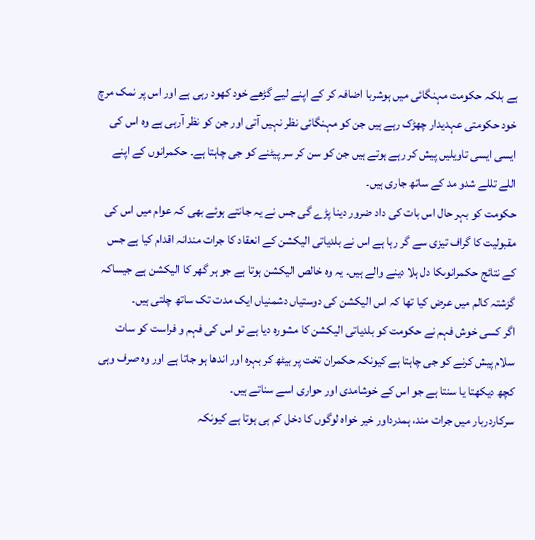ہے بلکہ حکومت مہنگائی میں ہوشربا اضافہ کر کے اپنے لیے گڑھے خود کھود رہی ہے اور اس پر نمک مرچ خود حکومتی عہدیدار چھڑک رہے ہیں جن کو مہنگائی نظر نہیں آتی اور جن کو نظر آرہی ہے وہ اس کی ایسی ایسی تاویلیں پیش کر رہے ہوتے ہیں جن کو سن کر سر پیٹنے کو جی چاہتا ہے۔ حکمرانوں کے اپنے اللے تللے شدو مد کے ساتھ جاری ہیں۔
حکومت کو بہر حال اس بات کی داد ضرور دینا پڑے گی جس نے یہ جانتے ہوئے بھی کہ عوام میں اس کی مقبولیت کا گراف تیزی سے گر رہا ہے اس نے بلدیاتی الیکشن کے انعقاد کا جرات مندانہ اقدام کیا ہے جس کے نتائج حکمرانوںکا دل ہلا دینے والے ہیں۔ یہ وہ خالص الیکشن ہوتا ہے جو ہر گھر کا الیکشن ہے جیساکہ گزشتہ کالم میں عرض کیا تھا کہ اس الیکشن کی دوستیاں دشمنیاں ایک مدت تک ساتھ چلتی ہیں۔
اگر کسی خوش فہم نے حکومت کو بلدیاتی الیکشن کا مشورہ دیا ہے تو اس کی فہم و فراست کو سات سلام پیش کرنے کو جی چاہتا ہے کیونکہ حکمران تخت پر بیٹھ کر بہرہ اور اندھا ہو جاتا ہے اور وہ صرف وہی کچھ دیکھتا یا سنتا ہے جو اس کے خوشامدی اور حواری اسے سناتے ہیں۔
سرکاردربار میں جرات مند، ہمدرداور خیر خواہ لوگوں کا دخل کم ہی ہوتا ہے کیونکہ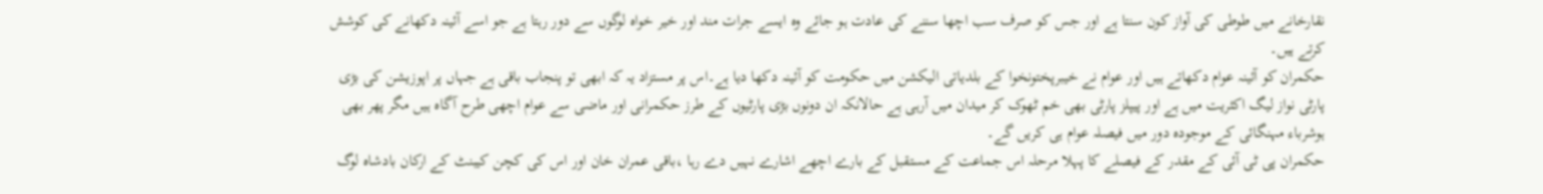نقارخانے میں طوطی کی آواز کون سنتا ہے اور جس کو صرف سب اچھا سننے کی عادت ہو جائے وہ ایسے جرات مند اور خیر خواہ لوگوں سے دور رہتا ہے جو اسے آئینہ دکھانے کی کوشش کرتے ہیں۔
حکمران کو آئینہ عوام دکھاتے ہیں اور عوام نے خیبرپختونخوا کے بلدیاتی الیکشن میں حکومت کو آئینہ دکھا دیا ہے۔اس پر مستزاد یہ کہ ابھی تو پنجاب باقی ہے جہاں پر اپوزیشن کی بڑی پارٹی نواز لیگ اکثریت میں ہے اور پیپلز پارٹی بھی خم ٹھوک کر میدان میں آرہی ہے حالانکہ ان دونوں بڑی پارٹیوں کے طرز حکمرانی اور ماضی سے عوام اچھی طرح آگاہ ہیں مگر پھر بھی ہوشرباء مہنگائی کے موجودہ دور میں فیصلہ عوام ہی کریں گے۔
حکمران پی ٹی آئی کے مقدر کے فیصلے کا پہلا مرحلہ اس جماعت کے مستقبل کے بارے اچھے اشارے نہیں دے رہا ،باقی عمران خان اور اس کی کچن کیبنٹ کے ارکان بادشاہ لوگ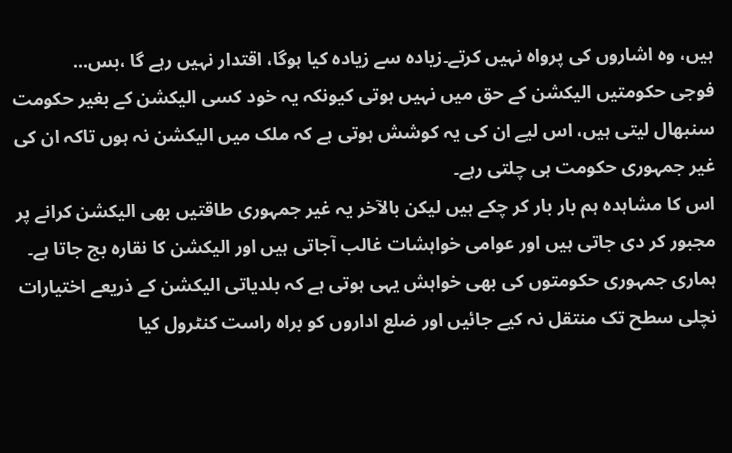ہیں، وہ اشاروں کی پرواہ نہیں کرتے۔زیادہ سے زیادہ کیا ہوگا، اقتدار نہیں رہے گا ،بس...
فوجی حکومتیں الیکشن کے حق میں نہیں ہوتی کیونکہ یہ خود کسی الیکشن کے بغیر حکومت سنبھال لیتی ہیں، اس لیے ان کی یہ کوشش ہوتی ہے کہ ملک میں الیکشن نہ ہوں تاکہ ان کی غیر جمہوری حکومت ہی چلتی رہے۔
اس کا مشاہدہ ہم بار بار کر چکے ہیں لیکن بالآخر یہ غیر جمہوری طاقتیں بھی الیکشن کرانے پر مجبور کر دی جاتی ہیں اور عوامی خواہشات غالب آجاتی ہیں اور الیکشن کا نقارہ بج جاتا ہے۔ ہماری جمہوری حکومتوں کی بھی خواہش یہی ہوتی ہے کہ بلدیاتی الیکشن کے ذریعے اختیارات نچلی سطح تک منتقل نہ کیے جائیں اور ضلع اداروں کو براہ راست کنٹرول کیا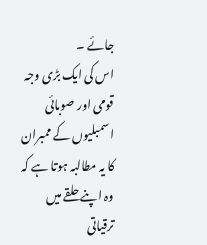جائے ۔
اس کی ایک بڑی وجہ قومی اور صوبائی اسمبلیوں کے ممبران کا یہ مطالبہ ہوتا ہے کہ وہ اپنے حلقے میں ترقیاتی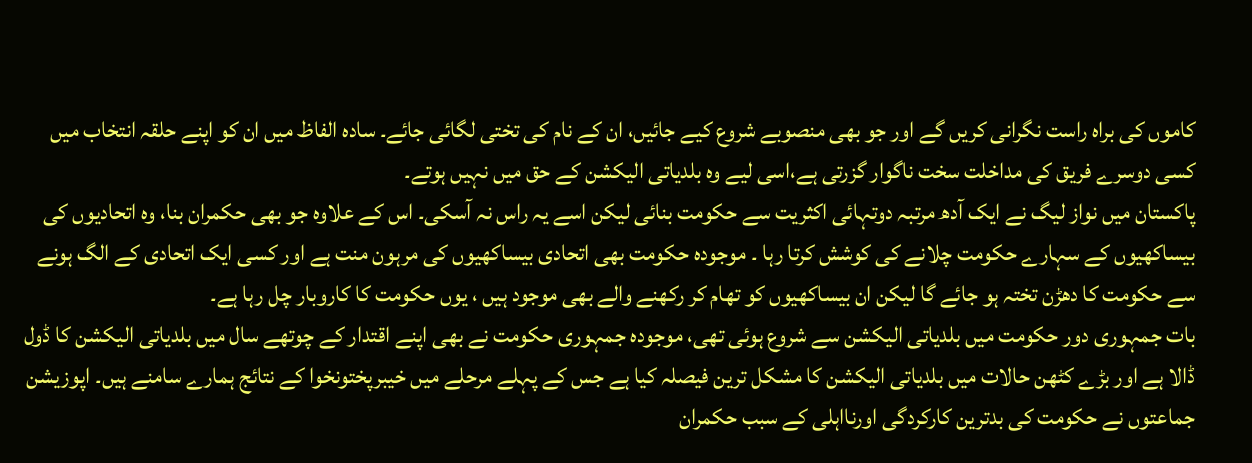کاموں کی براہ راست نگرانی کریں گے اور جو بھی منصوبے شروع کیے جائیں، ان کے نام کی تختی لگائی جائے۔ سادہ الفاظ میں ان کو اپنے حلقہ انتخاب میں کسی دوسرے فریق کی مداخلت سخت ناگوار گزرتی ہے،اسی لیے وہ بلدیاتی الیکشن کے حق میں نہیں ہوتے۔
پاکستان میں نواز لیگ نے ایک آدھ مرتبہ دوتہائی اکثریت سے حکومت بنائی لیکن اسے یہ راس نہ آسکی۔ اس کے علاوہ جو بھی حکمران بنا، وہ اتحادیوں کی بیساکھیوں کے سہارے حکومت چلانے کی کوشش کرتا رہا ۔ موجودہ حکومت بھی اتحادی بیساکھیوں کی مرہون منت ہے اور کسی ایک اتحادی کے الگ ہونے سے حکومت کا دھڑن تختہ ہو جائے گا لیکن ان بیساکھیوں کو تھام کر رکھنے والے بھی موجود ہیں ، یوں حکومت کا کاروبار چل رہا ہے۔
بات جمہوری دور حکومت میں بلدیاتی الیکشن سے شروع ہوئی تھی، موجودہ جمہوری حکومت نے بھی اپنے اقتدار کے چوتھے سال میں بلدیاتی الیکشن کا ڈول ڈالا ہے اور بڑے کٹھن حالات میں بلدیاتی الیکشن کا مشکل ترین فیصلہ کیا ہے جس کے پہلے مرحلے میں خیبرپختونخوا کے نتائج ہمارے سامنے ہیں۔ اپوزیشن جماعتوں نے حکومت کی بدترین کارکردگی اورنااہلی کے سبب حکمران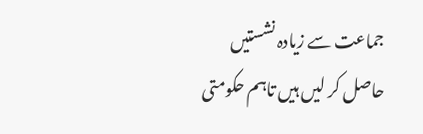جماعت سے زیادہ نشستیں حاصل کر لیں ہیں تاہم حکومتی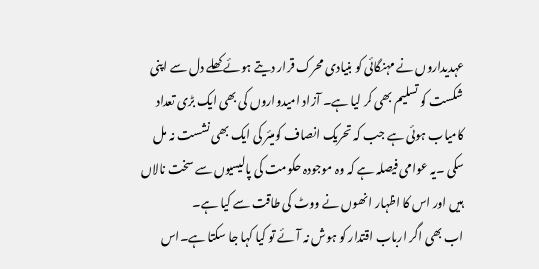عہدیداروں نے مہنگائی کو بنیادی محرک قرار دیتے ہوئے کھلے دل سے اپنی شکست کو تسلیم بھی کر لیا ہے۔ آزاد امیدواروں کی بھی ایک بڑی تعداد کامیاب ہوئی ہے جب کہ تحریک انصاف کومیئر کی ایک بھی نشست نہ مل سکی ۔یہ عوامی فیصلہ ہے کہ وہ موجودہ حکومت کی پالیسیوں سے سخت نالاں ہیں اور اس کا اظہار انھوں نے ووٹ کی طاقت سے کیا ہے۔
اب بھی اگر ارباب اقتدار کو ہوش نہ آئے تو کیا کہا جا سکتا ہے۔اس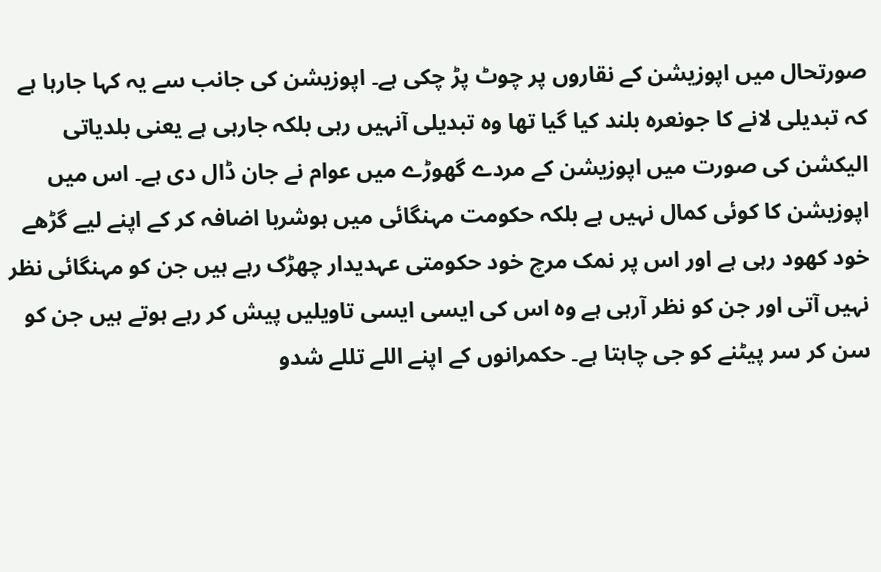صورتحال میں اپوزیشن کے نقاروں پر چوٹ پڑ چکی ہے۔ اپوزیشن کی جانب سے یہ کہا جارہا ہے کہ تبدیلی لانے کا جونعرہ بلند کیا گیا تھا وہ تبدیلی آنہیں رہی بلکہ جارہی ہے یعنی بلدیاتی الیکشن کی صورت میں اپوزیشن کے مردے گھوڑے میں عوام نے جان ڈال دی ہے۔ اس میں اپوزیشن کا کوئی کمال نہیں ہے بلکہ حکومت مہنگائی میں ہوشربا اضافہ کر کے اپنے لیے گڑھے خود کھود رہی ہے اور اس پر نمک مرچ خود حکومتی عہدیدار چھڑک رہے ہیں جن کو مہنگائی نظر نہیں آتی اور جن کو نظر آرہی ہے وہ اس کی ایسی ایسی تاویلیں پیش کر رہے ہوتے ہیں جن کو سن کر سر پیٹنے کو جی چاہتا ہے۔ حکمرانوں کے اپنے اللے تللے شدو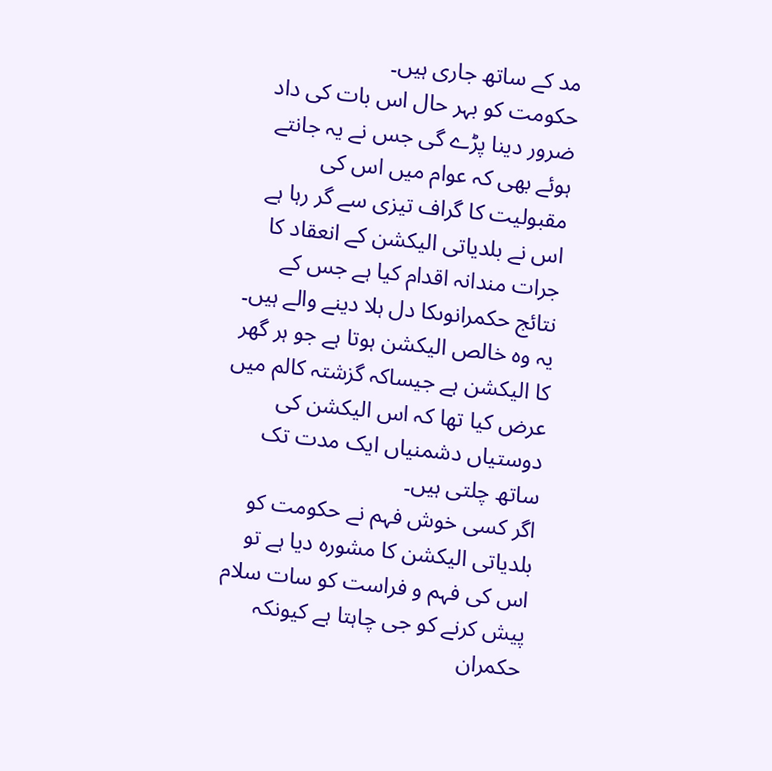مد کے ساتھ جاری ہیں۔
حکومت کو بہر حال اس بات کی داد ضرور دینا پڑے گی جس نے یہ جانتے ہوئے بھی کہ عوام میں اس کی مقبولیت کا گراف تیزی سے گر رہا ہے اس نے بلدیاتی الیکشن کے انعقاد کا جرات مندانہ اقدام کیا ہے جس کے نتائج حکمرانوںکا دل ہلا دینے والے ہیں۔ یہ وہ خالص الیکشن ہوتا ہے جو ہر گھر کا الیکشن ہے جیساکہ گزشتہ کالم میں عرض کیا تھا کہ اس الیکشن کی دوستیاں دشمنیاں ایک مدت تک ساتھ چلتی ہیں۔
اگر کسی خوش فہم نے حکومت کو بلدیاتی الیکشن کا مشورہ دیا ہے تو اس کی فہم و فراست کو سات سلام پیش کرنے کو جی چاہتا ہے کیونکہ حکمران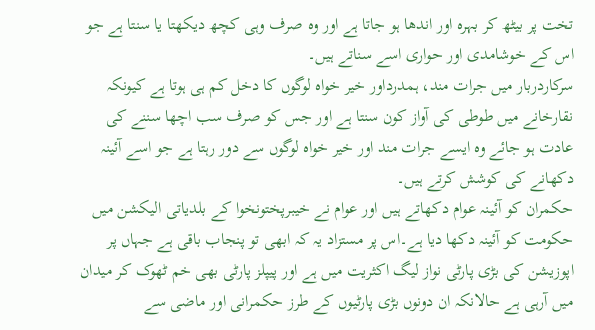تخت پر بیٹھ کر بہرہ اور اندھا ہو جاتا ہے اور وہ صرف وہی کچھ دیکھتا یا سنتا ہے جو اس کے خوشامدی اور حواری اسے سناتے ہیں۔
سرکاردربار میں جرات مند، ہمدرداور خیر خواہ لوگوں کا دخل کم ہی ہوتا ہے کیونکہ نقارخانے میں طوطی کی آواز کون سنتا ہے اور جس کو صرف سب اچھا سننے کی عادت ہو جائے وہ ایسے جرات مند اور خیر خواہ لوگوں سے دور رہتا ہے جو اسے آئینہ دکھانے کی کوشش کرتے ہیں۔
حکمران کو آئینہ عوام دکھاتے ہیں اور عوام نے خیبرپختونخوا کے بلدیاتی الیکشن میں حکومت کو آئینہ دکھا دیا ہے۔اس پر مستزاد یہ کہ ابھی تو پنجاب باقی ہے جہاں پر اپوزیشن کی بڑی پارٹی نواز لیگ اکثریت میں ہے اور پیپلز پارٹی بھی خم ٹھوک کر میدان میں آرہی ہے حالانکہ ان دونوں بڑی پارٹیوں کے طرز حکمرانی اور ماضی سے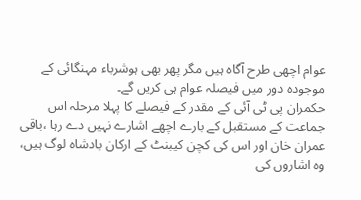عوام اچھی طرح آگاہ ہیں مگر پھر بھی ہوشرباء مہنگائی کے موجودہ دور میں فیصلہ عوام ہی کریں گے۔
حکمران پی ٹی آئی کے مقدر کے فیصلے کا پہلا مرحلہ اس جماعت کے مستقبل کے بارے اچھے اشارے نہیں دے رہا ،باقی عمران خان اور اس کی کچن کیبنٹ کے ارکان بادشاہ لوگ ہیں، وہ اشاروں کی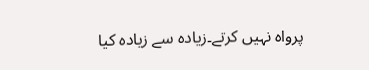پرواہ نہیں کرتے۔زیادہ سے زیادہ کیا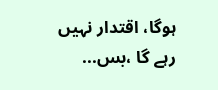ہوگا، اقتدار نہیں رہے گا ،بس...